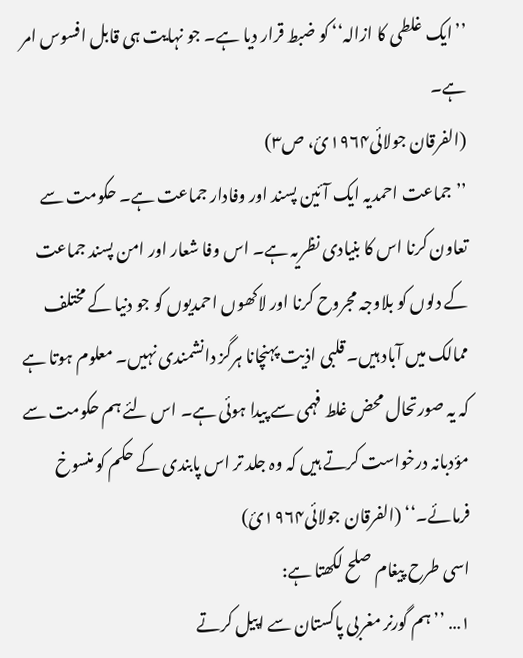’’ایک غلطی کا ازالہ‘‘ کو ضبط قرار دیا ہے۔ جو نہایت ہی قابل افسوس امر ہے۔
(الفرقان جولائی۱۹۶۴ئ، ص۳)
’’جماعت احمدیہ ایک آئین پسند اور وفادار جماعت ہے۔ حکومت سے تعاون کرنا اس کا بنیادی نظریہ ہے۔ اس وفا شعار اور امن پسند جماعت کے دلوں کو بلاوجہ مجروح کرنا اور لاکھوں احمدیوں کو جو دنیا کے مختلف ممالک میں آباد ہیں۔ قلبی اذیت پہنچانا ہرگز دانشمندی نہیں۔ معلوم ہوتا ہے کہ یہ صورتحال محض غلط فہمی سے پیدا ہوئی ہے۔ اس لئے ہم حکومت سے مؤدبانہ درخواست کرتے ہیں کہ وہ جلد تر اس پابندی کے حکم کو منسوخ فرمائے۔‘‘ (الفرقان جولائی۱۹۶۴ئ)
اسی طرح پیغام صلح لکھتا ہے:
۱… ’’ہم گورنر مغربی پاکستان سے اپیل کرتے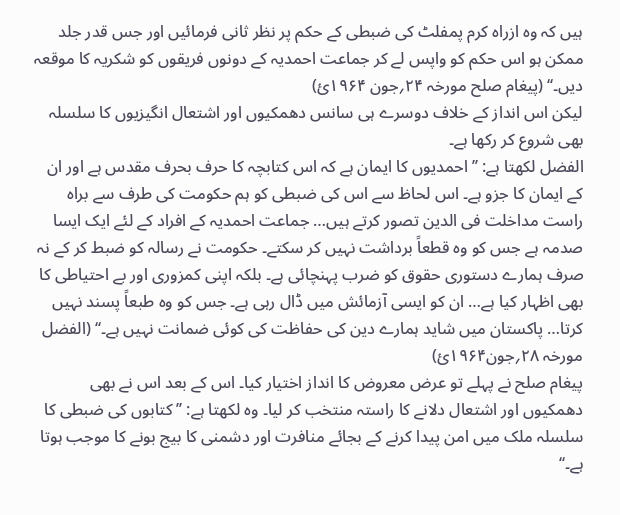ہیں کہ وہ ازراہ کرم پمفلٹ کی ضبطی کے حکم پر نظر ثانی فرمائیں اور جس قدر جلد ممکن ہو اس حکم کو واپس لے کر جماعت احمدیہ کے دونوں فریقوں کو شکریہ کا موقعہ دیں۔‘‘ (پیغام صلح مورخہ ۲۴؍جون ۱۹۶۴ئ)
لیکن اس انداز کے خلاف دوسرے ہی سانس دھمکیوں اور اشتعال انگیزیوں کا سلسلہ بھی شروع کر رکھا ہے۔
الفضل لکھتا ہے: ’’احمدیوں کا ایمان ہے کہ اس کتابچہ کا حرف بحرف مقدس ہے اور ان کے ایمان کا جزو ہے۔ اس لحاظ سے اس کی ضبطی کو ہم حکومت کی طرف سے براہ راست مداخلت فی الدین تصور کرتے ہیں… جماعت احمدیہ کے افراد کے لئے ایک ایسا صدمہ ہے جس کو وہ قطعاً برداشت نہیں کر سکتے۔ حکومت نے رسالہ کو ضبط کر کے نہ صرف ہمارے دستوری حقوق کو ضرب پہنچائی ہے۔ بلکہ اپنی کمزوری اور بے احتیاطی کا بھی اظہار کیا ہے… ان کو ایسی آزمائش میں ڈال رہی ہے۔ جس کو وہ طبعاً پسند نہیں کرتا… پاکستان میں شاید ہمارے دین کی حفاظت کی کوئی ضمانت نہیں ہے۔‘‘ (الفضل مورخہ ۲۸؍جون۱۹۶۴ئ)
پیغام صلح نے پہلے تو عرض معروض کا انداز اختیار کیا۔ اس کے بعد اس نے بھی دھمکیوں اور اشتعال دلانے کا راستہ منتخب کر لیا۔ وہ لکھتا ہے: ’’کتابوں کی ضبطی کا سلسلہ ملک میں امن پیدا کرنے کے بجائے منافرت اور دشمنی کا بیج بونے کا موجب ہوتا ہے۔‘‘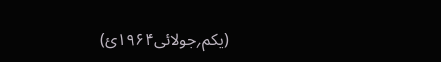(یکم؍جولائی۱۹۶۴ئ)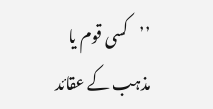’’کسی قوم یا مذہب کے عقائد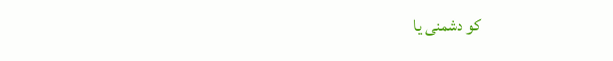کو دشمنی یا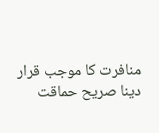منافرت کا موجب قرار دینا صریح حماقت